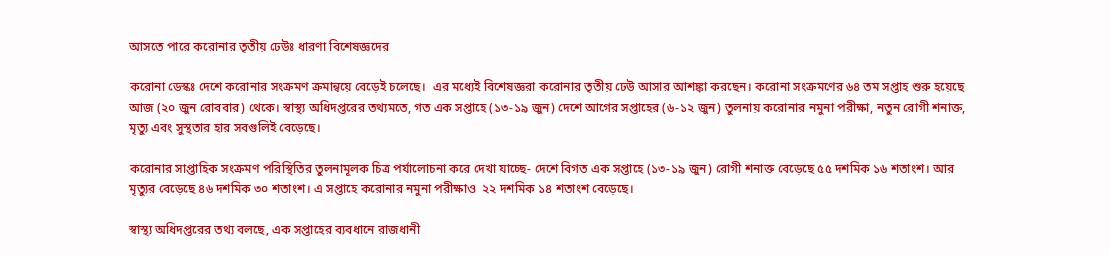আসতে পারে করোনার তৃতীয় ঢেউঃ ধারণা বিশেষজ্ঞদের

করোনা ডেস্কঃ দেশে করোনার সংক্রমণ ক্রমান্বয়ে বেড়েই চলেছে।  এর মধ্যেই বিশেষজ্ঞরা করোনার তৃতীয় ঢেউ আসার আশঙ্কা করছেন। করোনা সংক্রমণের ৬৪ তম সপ্তাহ শুরু হয়েছে আজ (২০ জুন রোববার) থেকে। স্বাস্থ্য অধিদপ্তরের তথ্যমতে, গত এক সপ্তাহে (১৩-১৯ জুন) দেশে আগের সপ্তাহের (৬-১২ জুন) তুলনায় করোনার নমুনা পরীক্ষা, নতুন রোগী শনাক্ত, মৃত্যু এবং সুস্থতার হার সবগুলিই বেড়েছে।

করোনার সাপ্তাহিক সংক্রমণ পরিস্থিতির তুলনামূলক চিত্র পর্যালোচনা করে দেখা যাচ্ছে- দেশে বিগত এক সপ্তাহে (১৩-১৯ জুন) রোগী শনাক্ত বেড়েছে ৫৫ দশমিক ১৬ শতাংশ। আর মৃত্যুর বেড়েছে ৪৬ দশমিক ৩০ শতাংশ। এ সপ্তাহে করোনার নমুনা পরীক্ষাও  ২২ দশমিক ১৪ শতাংশ বেড়েছে।

স্বাস্থ্য অধিদপ্তরের তথ্য বলছে, এক সপ্তাহের ব্যবধানে রাজধানী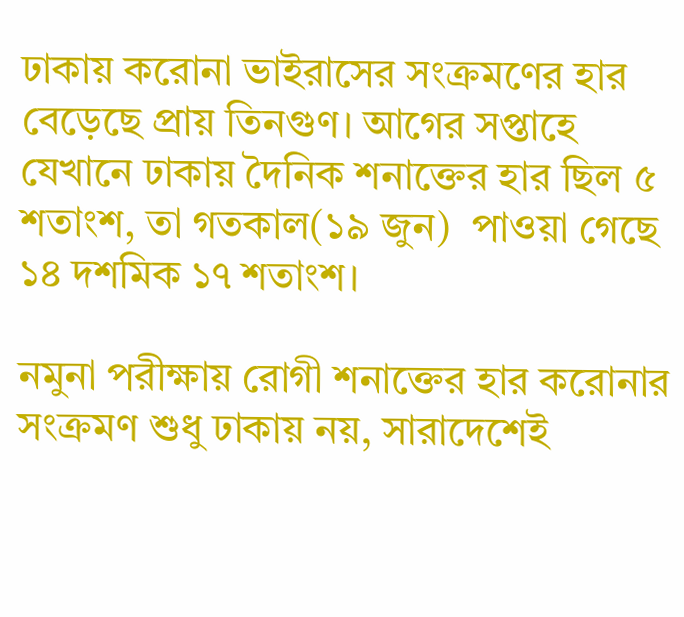ঢাকায় করোনা ভাইরাসের সংক্রমণের হার বেড়েছে প্রায় তিনগুণ। আগের সপ্তাহে যেখানে ঢাকায় দৈনিক শনাক্তের হার ছিল ৫ শতাংশ, তা গতকাল(১৯ জুন)  পাওয়া গেছে  ১৪ দশমিক ১৭ শতাংশ।

নমুনা পরীক্ষায় রোগী শনাক্তের হার করোনার সংক্রমণ শুধু ঢাকায় নয়, সারাদেশেই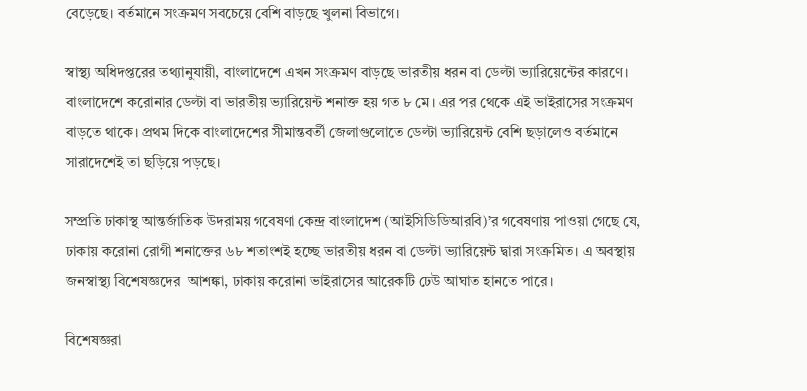বেড়েছে। বর্তমানে সংক্রমণ সবচেয়ে বেশি বাড়ছে খুলনা বিভাগে।

স্বাস্থ্য অধিদপ্তরের তথ্যানুযায়ী, বাংলাদেশে এখন সংক্রমণ বাড়ছে ভারতীয় ধরন বা ডেল্টা ভ্যারিয়েন্টের কারণে। বাংলাদেশে করোনার ডেল্টা বা ভারতীয় ভ্যারিয়েন্ট শনাক্ত হয় গত ৮ মে। এর পর থেকে এই ভাইরাসের সংক্রমণ বাড়তে থাকে। প্রথম দিকে বাংলাদেশের সীমান্তবর্তী জেলাগুলোতে ডেল্টা ভ্যারিয়েন্ট বেশি ছড়ালেও বর্তমানে সারাদেশেই তা ছড়িয়ে পড়ছে।

সম্প্রতি ঢাকাস্থ আন্তর্জাতিক উদরাময় গবেষণা কেন্দ্র বাংলাদেশ (আইসিডিডিআরবি)’র গবেষণায় পাওয়া গেছে যে, ঢাকায় করোনা রোগী শনাক্তের ৬৮ শতাংশই হচ্ছে ভারতীয় ধরন বা ডেল্টা ভ্যারিয়েন্ট দ্বারা সংক্রমিত। এ অবস্থায় জনস্বাস্থ্য বিশেষজ্ঞদের  আশঙ্কা, ঢাকায় করোনা ভাইরাসের আরেকটি ঢেউ আঘাত হানতে পারে।

বিশেষজ্ঞরা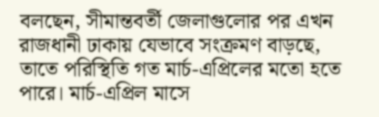বলছেন, সীমান্তবর্তী জেলাগুলোর পর এখন রাজধানী ঢাকায় যেভাবে সংক্রমণ বাড়ছে, তাতে পরিস্থিতি গত মার্চ-এপ্রিলের মতো হতে পারে। মার্চ-এপ্রিল মাসে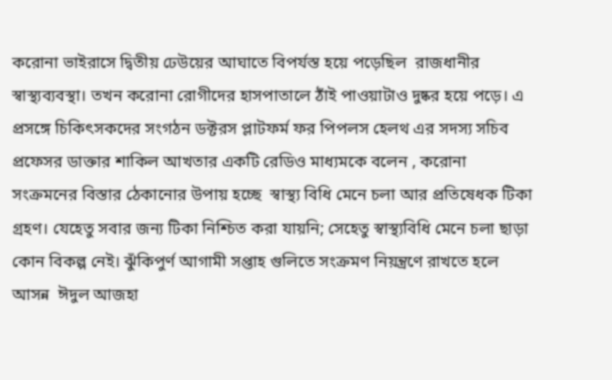করোনা ভাইরাসে দ্বিতীয় ঢেউয়ের আঘাতে বিপর্যস্ত হয়ে পড়েছিল  রাজধানীর স্বাস্থ্যব্যবস্থা। তখন করোনা রোগীদের হাসপাতালে ঠাঁই পাওয়াটাও দুষ্কর হয়ে পড়ে। এ প্রসঙ্গে চিকিৎসকদের সংগঠন ডক্টরস প্লাটফর্ম ফর পিপলস হেলথ এর সদস্য সচিব প্রফেসর ডাক্তার শাকিল আখতার একটি রেডিও মাধ্যমকে বলেন , করোনা  সংক্রমনের বিস্তার ঠেকানোর উপায় হচ্ছে  স্বাস্থ্য বিধি মেনে চলা আর প্রতিষেধক টিকা গ্রহণ। যেহেতু সবার জন্য টিকা নিশ্চিত করা যায়নি; সেহেতু স্বাস্থ্যবিধি মেনে চলা ছাড়া কোন বিকল্প নেই। ঝুঁকিপুর্ণ আগামী সপ্তাহ গুলিতে সংক্রমণ নিয়ন্ত্রণে রাখতে হলে আসন্ন  ঈদুল আজহা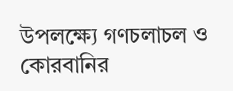উপলক্ষ্যে গণচলাচল ও কোরবানির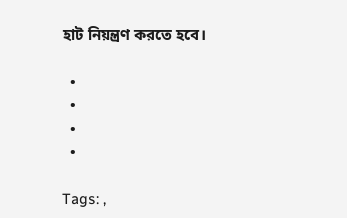হাট নিয়ন্ত্রণ করতে হবে।

  •
  •
  •
  •

Tags: ,